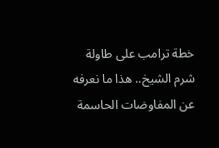خطة ترامب على طاولة شرم الشيخ.. هذا ما نعرفه عن المفاوضات الحاسمة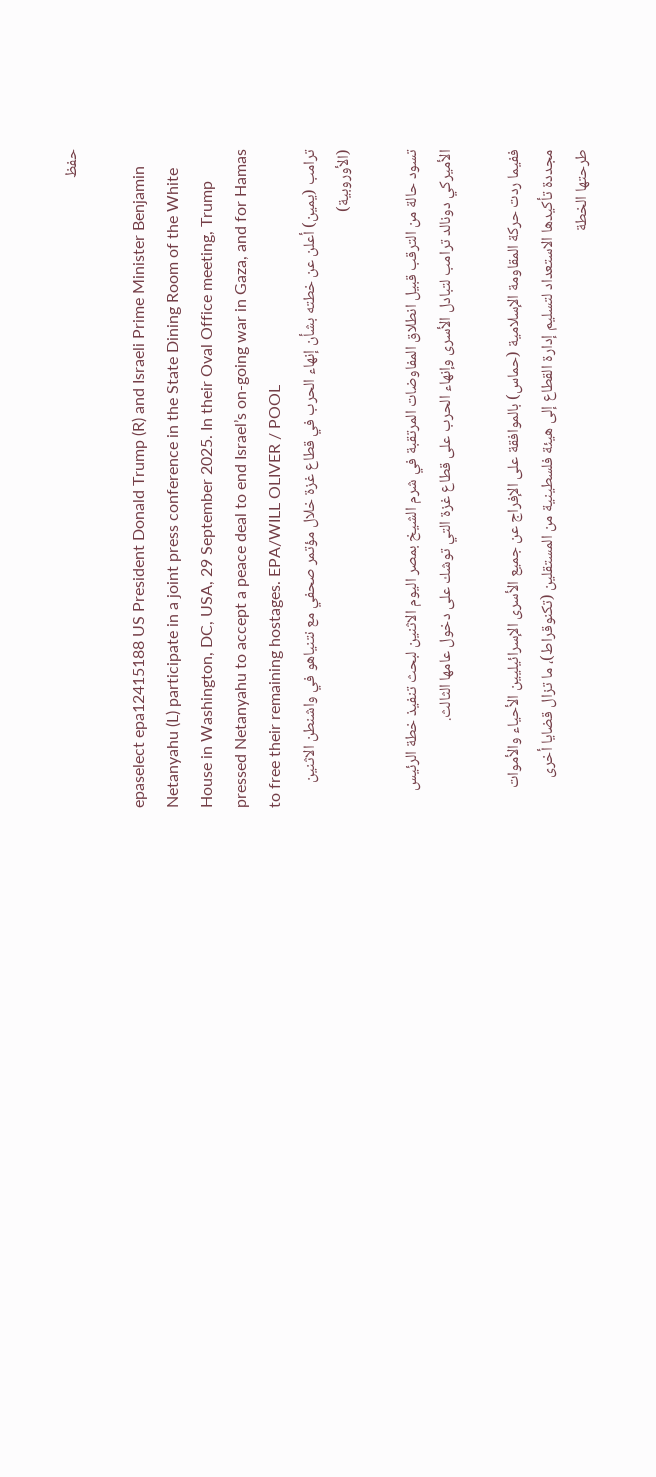حفظ

epaselect epa12415188 US President Donald Trump (R) and Israeli Prime Minister Benjamin Netanyahu (L) participate in a joint press conference in the State Dining Room of the White House in Washington, DC, USA, 29 September 2025. In their Oval Office meeting, Trump pressed Netanyahu to accept a peace deal to end Israel’s on-going war in Gaza, and for Hamas to free their remaining hostages. EPA/WILL OLIVER / POOL
ترامب (يمين) أعلن عن خطته بشأن إنهاء الحرب في قطاع غزة خلال مؤتمر صحفي مع نتنياهو في واشنطن الاثنين (الأوروبية)

تسود حالة من الترقب قبيل انطلاق المفاوضات المرتقبة في شرم الشيخ بمصر اليوم الاثنين لبحث تنفيذ خطة الرئيس الأميركي دونالد ترامب لتبادل الأسرى وإنهاء الحرب على قطاع غزة التي توشك على دخول عامها الثالث.

ففيما ردت حركة المقاومة الإسلامية (حماس) بالموافقة على الإفراج عن جميع الأسرى الإسرائيليين الأحياء والأموات مجددة تأكيدها الاستعداد لتسليم إدارة القطاع إلى هيئة فلسطينية من المستقلين (تكنوقراط)، ما تزال قضايا أخرى طرحتها الخطة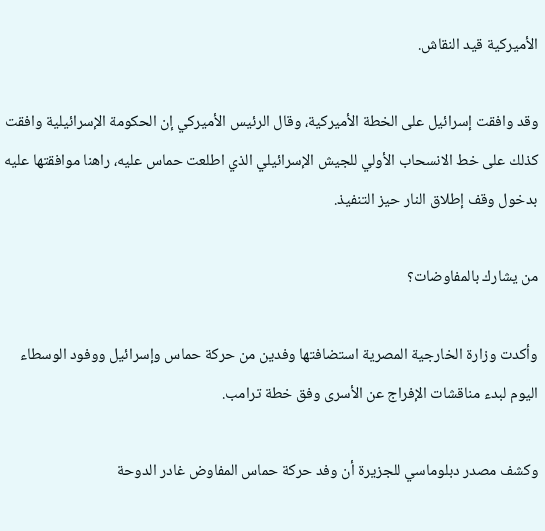الأميركية قيد النقاش.

وقد وافقت إسرائيل على الخطة الأميركية، وقال الرئيس الأميركي إن الحكومة الإسرائيلية وافقت كذلك على خط الانسحاب الأولي للجيش الإسرائيلي الذي اطلعت حماس عليه، راهنا موافقتها عليه بدخول وقف إطلاق النار حيز التنفيذ.

من يشارك بالمفاوضات؟

وأكدت وزارة الخارجية المصرية استضافتها وفدين من حركة حماس وإسرائيل ووفود الوسطاء اليوم لبدء مناقشات الإفراج عن الأسرى وفق خطة ترامب.

وكشف مصدر دبلوماسي للجزيرة أن وفد حركة حماس المفاوض غادر الدوحة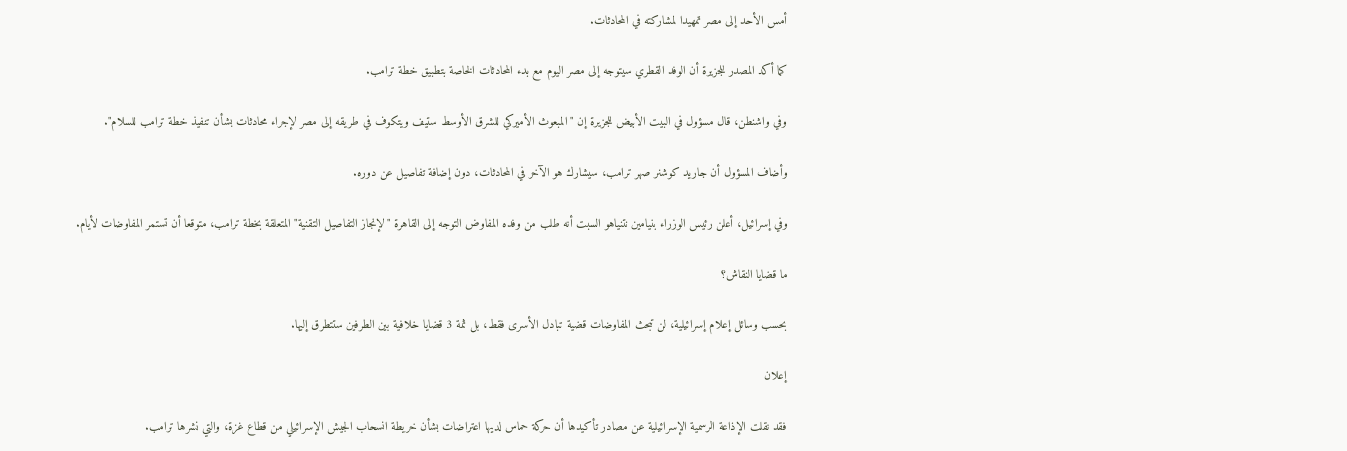أمس الأحد إلى مصر تمهيدا لمشاركته في المحادثات.

كما أكد المصدر للجزيرة أن الوفد القطري سيتوجه إلى مصر اليوم مع بدء المحادثات الخاصة بتطبيق خطة ترامب.

وفي واشنطن، قال مسؤول في البيت الأبيض للجزيرة إن "المبعوث الأميركي للشرق الأوسط ستيف ويتكوف في طريقه إلى مصر لإجراء محادثات بشأن تنفيذ خطة ترامب للسلام".

وأضاف المسؤول أن جاريد كوشنر صهر ترامب، سيشارك هو الآخر في المحادثات، دون إضافة تفاصيل عن دوره.

وفي إسرائيل، أعلن رئيس الوزراء بنيامين نتنياهو السبت أنه طلب من وفده المفاوض التوجه إلى القاهرة "لإنجاز التفاصيل التقنية" المتعلقة بخطة ترامب، متوقعا أن تستمر المفاوضات لأيام.

ما قضايا النقاش؟

بحسب وسائل إعلام إسرائيلية، لن تبحث المفاوضات قضية تبادل الأسرى فقط، بل ثمة 3 قضايا خلافية بين الطرفين ستتطرق إليها.

إعلان

فقد نقلت الإذاعة الرسمية الإسرائيلية عن مصادر تأكيدها أن حركة حماس لديها اعتراضات بشأن خريطة انسحاب الجيش الإسرائيلي من قطاع غزة، والتي نشرها ترامب.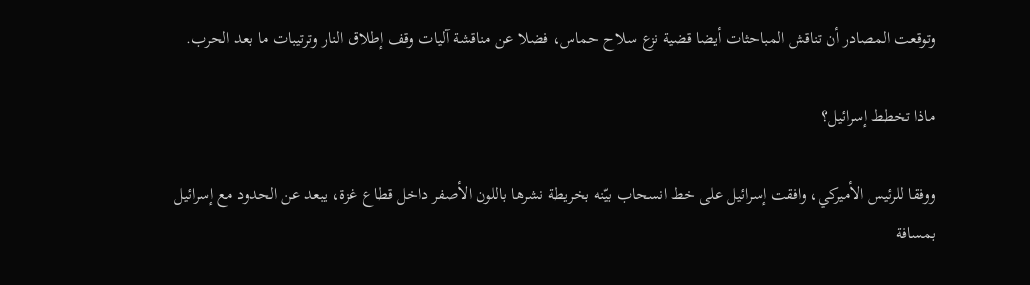وتوقعت المصادر أن تناقش المباحثات أيضا قضية نزع سلاح حماس، فضلا عن مناقشة آليات وقف إطلاق النار وترتيبات ما بعد الحرب.

ماذا تخطط إسرائيل؟

ووفقا للرئيس الأميركي، وافقت إسرائيل على خط انسحاب بيّنه بخريطة نشرها باللون الأصفر داخل قطاع غزة، يبعد عن الحدود مع إسرائيل بمسافة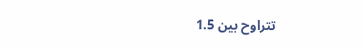تتراوح بين 1.5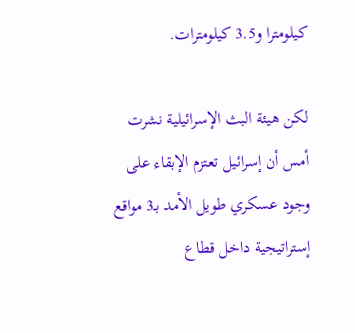كيلومترا و3.5 كيلومترات.

لكن هيئة البث الإسرائيلية نشرت أمس أن إسرائيل تعتزم الإبقاء على وجود عسكري طويل الأمد بـ3 مواقع إستراتيجية داخل قطاع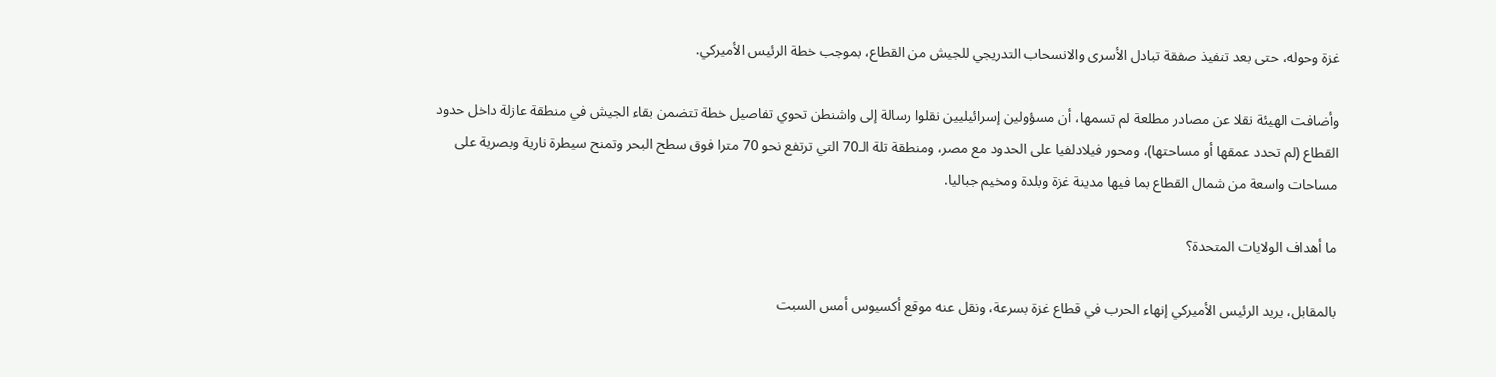غزة وحوله، حتى بعد تنفيذ صفقة تبادل الأسرى والانسحاب التدريجي للجيش من القطاع، بموجب خطة الرئيس الأميركي.

وأضافت الهيئة نقلا عن مصادر مطلعة لم تسمها، أن مسؤولين إسرائيليين نقلوا رسالة إلى واشنطن تحوي تفاصيل خطة تتضمن بقاء الجيش في منطقة عازلة داخل حدود القطاع (لم تحدد عمقها أو مساحتها)، ومحور فيلادلفيا على الحدود مع مصر، ومنطقة تلة الـ70 التي ترتفع نحو 70 مترا فوق سطح البحر وتمنح سيطرة نارية وبصرية على مساحات واسعة من شمال القطاع بما فيها مدينة غزة وبلدة ومخيم جباليا.

ما أهداف الولايات المتحدة؟

بالمقابل، يريد الرئيس الأميركي إنهاء الحرب في قطاع غزة بسرعة، ونقل عنه موقع أكسيوس أمس السبت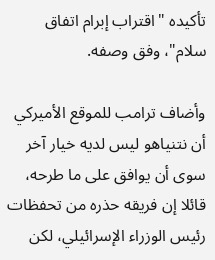تأكيده "اقتراب إبرام اتفاق سلام"، وفق وصفه.

وأضاف ترامب للموقع الأميركي أن نتنياهو ليس لديه خيار آخر سوى أن يوافق على ما طرحه، قائلا إن فريقه حذره من تحفظات رئيس الوزراء الإسرائيلي، لكن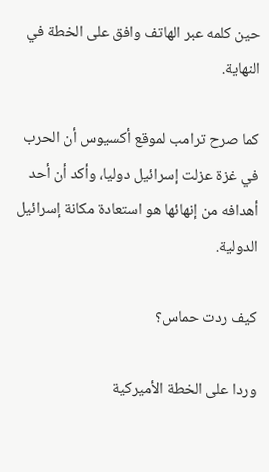حين كلمه عبر الهاتف وافق على الخطة في النهاية.

كما صرح ترامب لموقع أكسيوس أن الحرب في غزة عزلت إسرائيل دوليا، وأكد أن أحد أهدافه من إنهائها هو استعادة مكانة إسرائيل الدولية.

كيف ردت حماس؟

وردا على الخطة الأميركية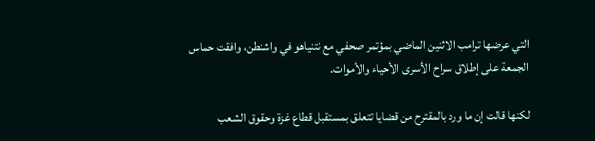التي عرضها ترامب الاثنين الماضي بمؤتمر صحفي مع نتنياهو في واشنطن، وافقت حماس الجمعة على إطلاق سراح الأسرى الأحياء والأموات.

لكنها قالت إن ما ورد بالمقترح من قضايا تتعلق بمستقبل قطاع غزة وحقوق الشعب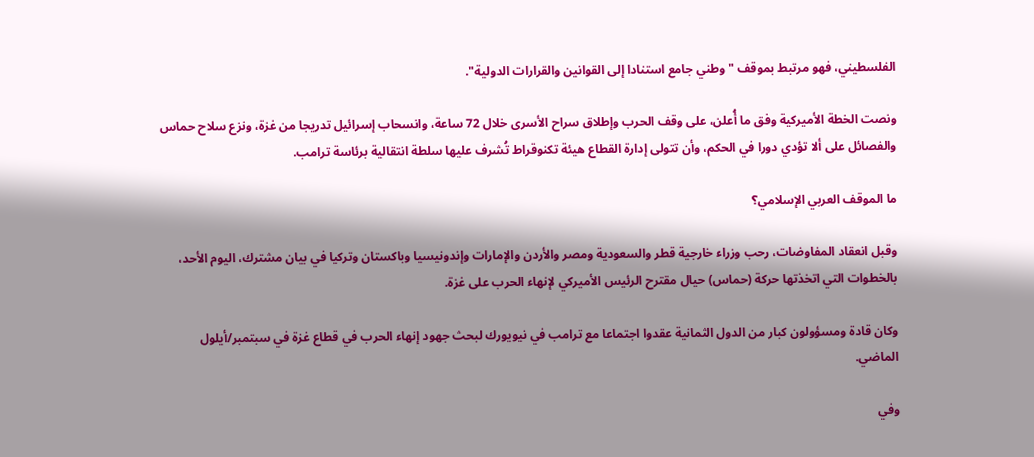الفلسطيني، فهو مرتبط بموقف "وطني جامع استنادا إلى القوانين والقرارات الدولية".

ونصت الخطة الأميركية وفق ما أُعلن، على وقف الحرب وإطلاق سراح الأسرى خلال 72 ساعة، وانسحاب إسرائيل تدريجا من غزة، ونزع سلاح حماس والفصائل على ألا تؤدي دورا في الحكم، وأن تتولى إدارة القطاع هيئة تكنوقراط تُشرف عليها سلطة انتقالية برئاسة ترامب.

ما الموقف العربي الإسلامي؟

وقبل انعقاد المفاوضات، رحب وزراء خارجية قطر والسعودية ومصر والأردن والإمارات وإندونيسيا وباكستان وتركيا في بيان مشترك، اليوم الأحد، بالخطوات التي اتخذتها حركة (حماس) حيال مقترح الرئيس الأميركي لإنهاء الحرب على غزة.

وكان قادة ومسؤولون كبار من الدول الثمانية عقدوا اجتماعا مع ترامب في نيويورك لبحث جهود إنهاء الحرب في قطاع غزة في سبتمبر/أيلول الماضي.

وفي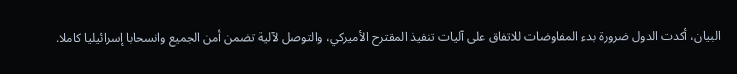البيان، أكدت الدول ضرورة بدء المفاوضات للاتفاق على آليات تنفيذ المقترح الأميركي، والتوصل لآلية تضمن أمن الجميع وانسحابا إسرائيليا كاملا.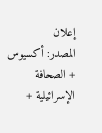إعلان
المصدر: أكسيوس + الصحافة الإسرائيلية +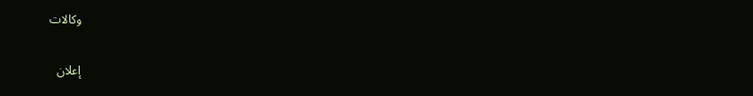وكالات

إعلان